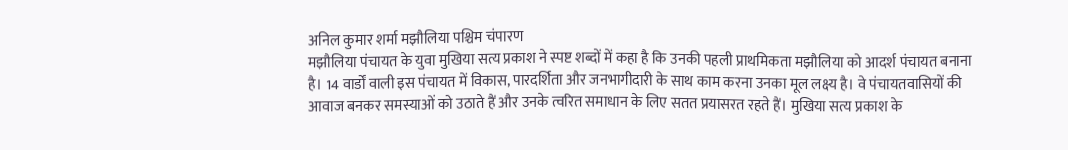अनिल कुमार शर्मा मझौलिया पश्चिम चंपारण
मझौलिया पंचायत के युवा मुखिया सत्य प्रकाश ने स्पष्ट शब्दों में कहा है कि उनकी पहली प्राथमिकता मझौलिया को आदर्श पंचायत बनाना है। 14 वार्डों वाली इस पंचायत में विकास, पारदर्शिता और जनभागीदारी के साथ काम करना उनका मूल लक्ष्य है। वे पंचायतवासियों की आवाज बनकर समस्याओं को उठाते हैं और उनके त्वरित समाधान के लिए सतत प्रयासरत रहते हैं। मुखिया सत्य प्रकाश के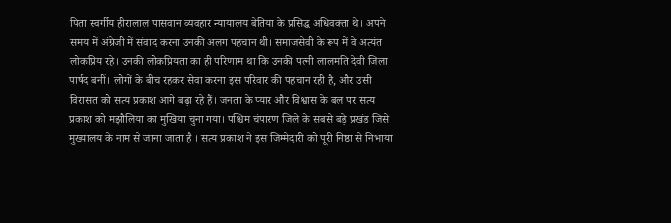पिता स्वर्गीय हीरालाल पासवान व्यवहार न्यायालय बेतिया के प्रसिद्ध अधिवक्ता थे। अपने समय में अंग्रेजी में संवाद करना उनकी अलग पहचान थी। समाजसेवी के रूप में वे अत्यंत लोकप्रिय रहे। उनकी लोकप्रियता का ही परिणाम था कि उनकी पत्नी लालमति देवी जिला पार्षद बनीं। लोगों के बीच रहकर सेवा करना इस परिवार की पहचान रही है, और उसी विरासत को सत्य प्रकाश आगे बढ़ा रहे हैं। जनता के प्यार और विश्वास के बल पर सत्य प्रकाश को मझौलिया का मुखिया चुना गया। पश्चिम चंपारण जिले के सबसे बड़े प्रखंड जिसे मुख्यालय के नाम से जाना जाता है । सत्य प्रकाश ने इस जिम्मेदारी को पूरी निष्ठा से निभाया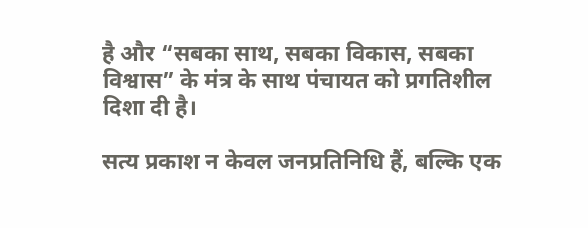है और “सबका साथ, सबका विकास, सबका विश्वास” के मंत्र के साथ पंचायत को प्रगतिशील दिशा दी है।

सत्य प्रकाश न केवल जनप्रतिनिधि हैं, बल्कि एक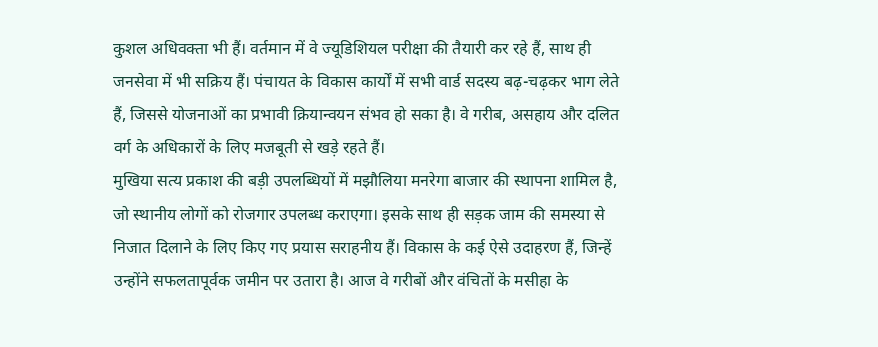कुशल अधिवक्ता भी हैं। वर्तमान में वे ज्यूडिशियल परीक्षा की तैयारी कर रहे हैं, साथ ही जनसेवा में भी सक्रिय हैं। पंचायत के विकास कार्यों में सभी वार्ड सदस्य बढ़-चढ़कर भाग लेते हैं, जिससे योजनाओं का प्रभावी क्रियान्वयन संभव हो सका है। वे गरीब, असहाय और दलित वर्ग के अधिकारों के लिए मजबूती से खड़े रहते हैं।
मुखिया सत्य प्रकाश की बड़ी उपलब्धियों में मझौलिया मनरेगा बाजार की स्थापना शामिल है, जो स्थानीय लोगों को रोजगार उपलब्ध कराएगा। इसके साथ ही सड़क जाम की समस्या से निजात दिलाने के लिए किए गए प्रयास सराहनीय हैं। विकास के कई ऐसे उदाहरण हैं, जिन्हें उन्होंने सफलतापूर्वक जमीन पर उतारा है। आज वे गरीबों और वंचितों के मसीहा के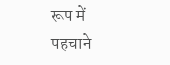रूप में पहचाने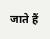जाते हैं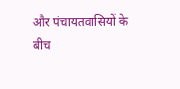और पंचायतवासियों के बीच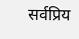सर्वप्रिय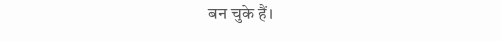बन चुके हैं।